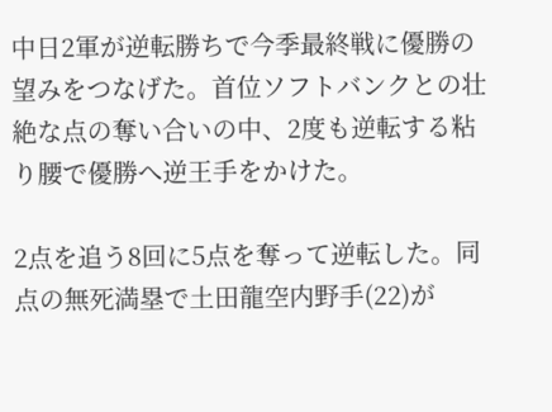中日2軍が逆転勝ちで今季最終戦に優勝の望みをつなげた。首位ソフトバンクとの壮絶な点の奪い合いの中、2度も逆転する粘り腰で優勝へ逆王手をかけた。

2点を追う8回に5点を奪って逆転した。同点の無死満塁で土田龍空内野手(22)が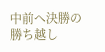中前へ決勝の勝ち越し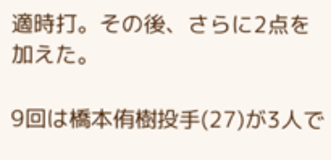適時打。その後、さらに2点を加えた。

9回は橋本侑樹投手(27)が3人で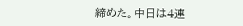締めた。中日は4連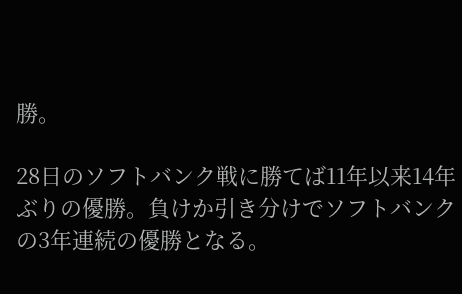勝。

28日のソフトバンク戦に勝てば11年以来14年ぶりの優勝。負けか引き分けでソフトバンクの3年連続の優勝となる。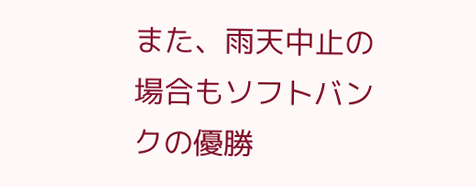また、雨天中止の場合もソフトバンクの優勝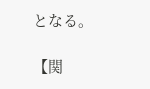となる。

【関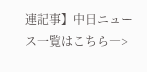連記事】中日ニュース一覧はこちら―>